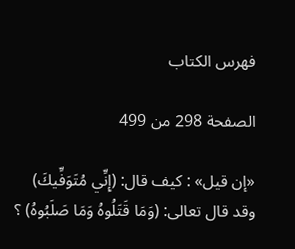فهرس الكتاب

الصفحة 298 من 499

«إن قيل» : كيف قال: (إِنِّي مُتَوَفِّيكَ) وقد قال تعالى: (وَمَا قَتَلُوهُ وَمَا صَلَبُوهُ) ؟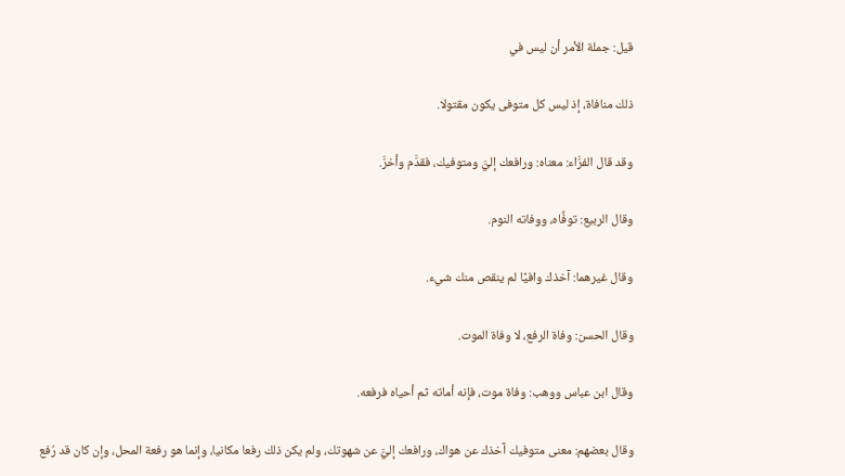قيل: جملة الأمر أن ليس في

ذلك منافاة، إذ ليس كل متوفى يكون مقتولا.

وقد قال الفرَّاء: معناه: ورافعك إليَّ ومتوفيك، فقدَّم وأخرَّ.

وقال الربيع: توفَّاه، ووفاته النوم.

وقال غيرهما: آخذك وافيًا لم ينقص منك شيء.

وقال الحسن: وفاة الرفع، لا وفاة الموت.

وقال ابن عباس ووهب: وفاة موت، فإنه أماته ثم أحياه فرفعه.

وقال بعضهم: معنى متوفيك آخذك عن هواك، ورافعك إليَّ عن شهوتك، ولم يكن ذلك رفعا مكانيا، وإنما هو رفعة المحل، وإن كان قد رُفع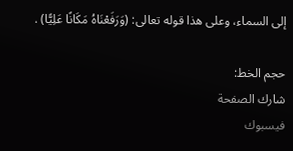إلى السماء، وعلى هذا قوله تعالى: (وَرَفَعْنَاهُ مَكَانًا عَلِيًّا) .

حجم الخط:
شارك الصفحة
فيسبوك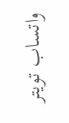واتساب تويتر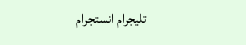تليجرام انستجرام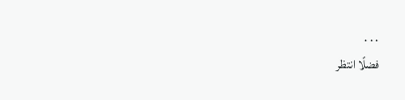. . .
فضلًا انتظر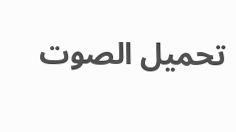تحميل الصوت